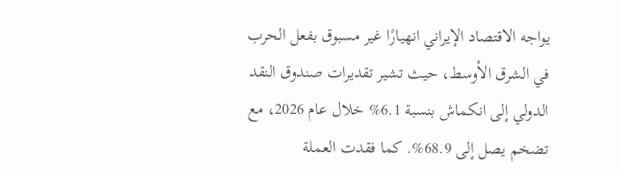يواجه الاقتصاد الإيراني انهيارًا غير مسبوق بفعل الحرب في الشرق الأوسط، حيث تشير تقديرات صندوق النقد الدولي إلى انكماش بنسبة 6.1% خلال عام 2026، مع تضخم يصل إلى 68.9%. كما فقدت العملة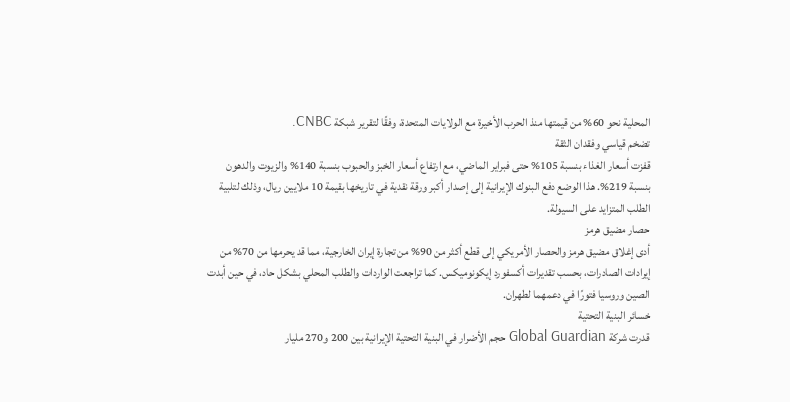المحلية نحو 60% من قيمتها منذ الحرب الأخيرة مع الولايات المتحدة، وفقًا لتقرير شبكة CNBC.
تضخم قياسي وفقدان الثقة
قفزت أسعار الغذاء بنسبة 105% حتى فبراير الماضي، مع ارتفاع أسعار الخبز والحبوب بنسبة 140% والزيوت والدهون بنسبة 219%. هذا الوضع دفع البنوك الإيرانية إلى إصدار أكبر ورقة نقدية في تاريخها بقيمة 10 ملايين ريال، وذلك لتلبية الطلب المتزايد على السيولة.
حصار مضيق هرمز
أدى إغلاق مضيق هرمز والحصار الأمريكي إلى قطع أكثر من 90% من تجارة إيران الخارجية، مما قد يحرمها من 70% من إيرادات الصادرات، بحسب تقديرات أكسفورد إيكونوميكس. كما تراجعت الواردات والطلب المحلي بشكل حاد، في حين أبدت الصين وروسيا فتورًا في دعمهما لطهران.
خسائر البنية التحتية
قدرت شركة Global Guardian حجم الأضرار في البنية التحتية الإيرانية بين 200 و270 مليار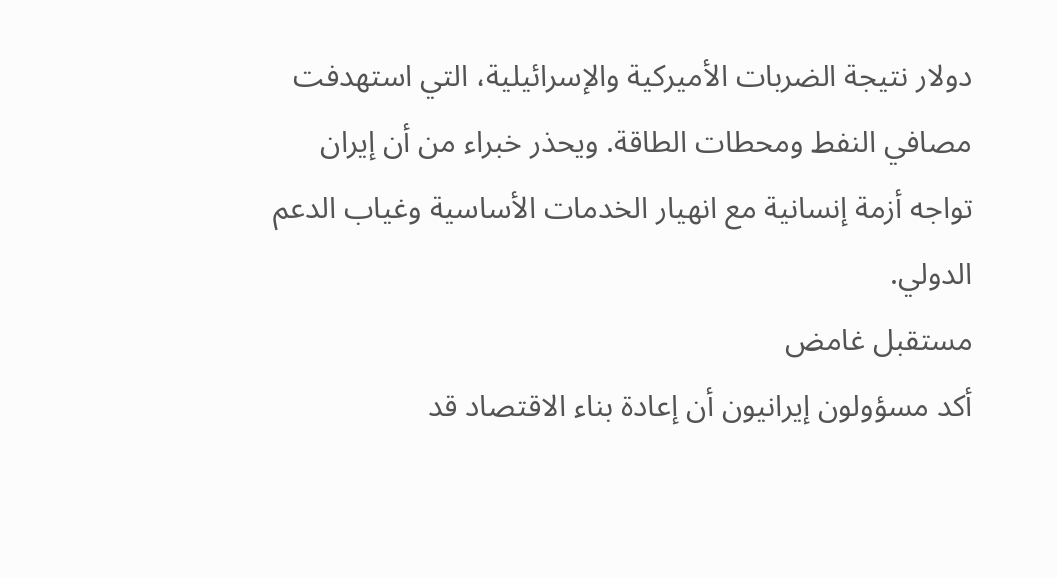دولار نتيجة الضربات الأميركية والإسرائيلية، التي استهدفت مصافي النفط ومحطات الطاقة. ويحذر خبراء من أن إيران تواجه أزمة إنسانية مع انهيار الخدمات الأساسية وغياب الدعم الدولي.
مستقبل غامض
أكد مسؤولون إيرانيون أن إعادة بناء الاقتصاد قد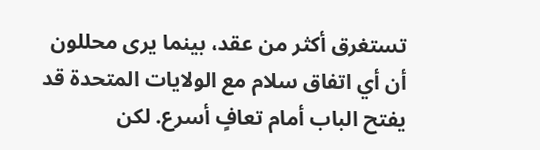تستغرق أكثر من عقد، بينما يرى محللون أن أي اتفاق سلام مع الولايات المتحدة قد يفتح الباب أمام تعافٍ أسرع. لكن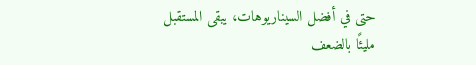حتى في أفضل السيناريوهات، يبقى المستقبل مليئًا بالضعف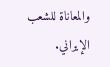والمعاناة للشعب الإيراني.